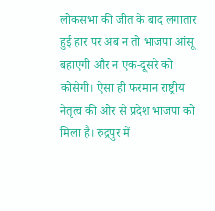लोकसभा की जीत के बाद लगातार हुई हार पर अब न तो भाजपा आंसू बहाएगी और न एक-दूसरे को कोसेगी। ऐसा ही फरमान राष्ट्रीय नेतृत्व की ओर से प्रदेश भाजपा को मिला है। रुद्रपुर में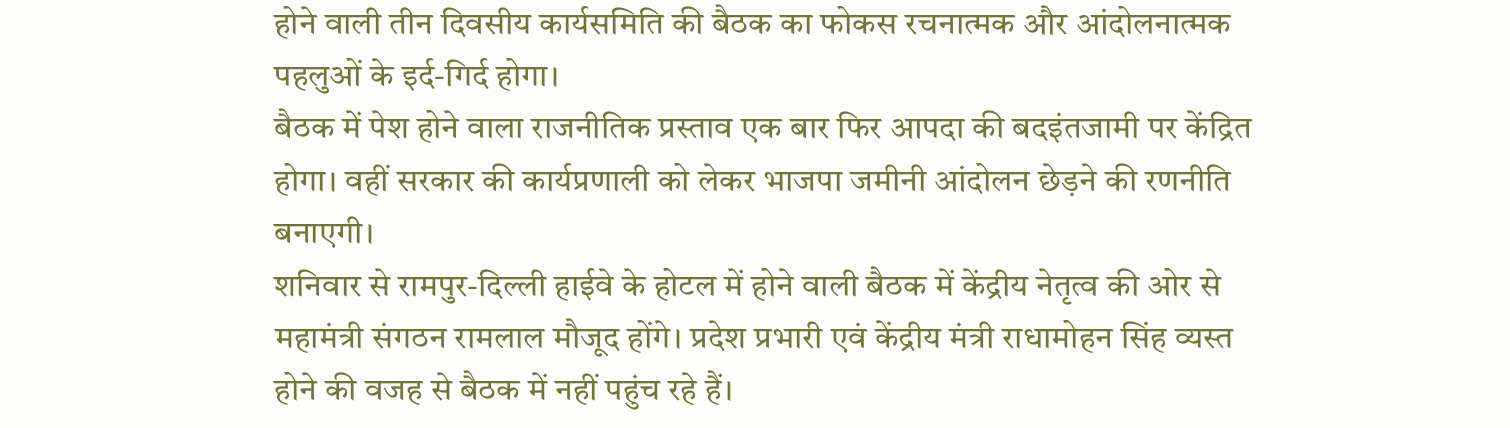होने वाली तीन दिवसीय कार्यसमिति की बैठक का फोकस रचनात्मक और आंदोलनात्मक पहलुओं के इर्द-गिर्द होगा।
बैठक में पेश होने वाला राजनीतिक प्रस्ताव एक बार फिर आपदा की बदइंतजामी पर केंद्रित होगा। वहीं सरकार की कार्यप्रणाली को लेकर भाजपा जमीनी आंदोलन छेड़ने की रणनीति बनाएगी।
शनिवार से रामपुर-दिल्ली हाईवे के होटल में होने वाली बैठक में केंद्रीय नेतृत्व की ओर से महामंत्री संगठन रामलाल मौजूद होंगे। प्रदेश प्रभारी एवं केंद्रीय मंत्री राधामोहन सिंह व्यस्त होने की वजह से बैठक में नहीं पहुंच रहे हैं।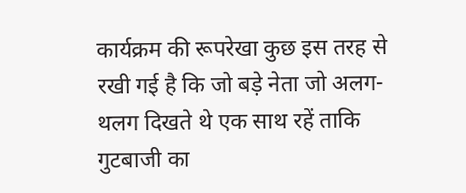कार्यक्रम की रूपरेखा कुछ इस तरह से रखी गई है कि जो बड़े नेता जो अलग-थलग दिखते थे एक साथ रहें ताकि गुटबाजी का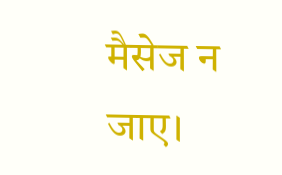मैसेज न जाए।